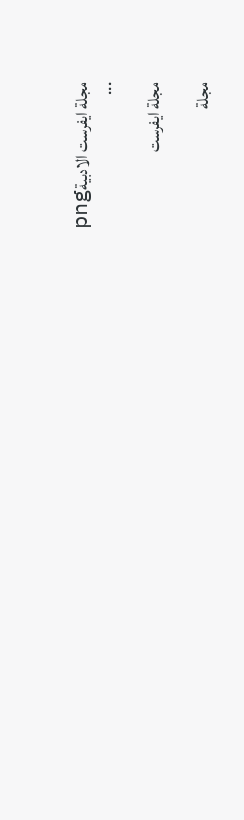مجلة ايفرست الادبيةpng
...

مجلة ايفرست

مجلة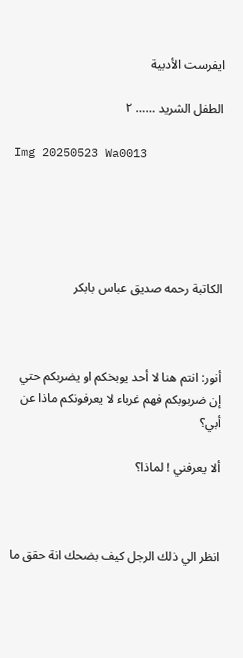ايفرست الأدبية

الطفل الشريد …… ٢

Img 20250523 Wa0013





الكاتبة رحمه صديق عباس بابكر



أنور: انتم هنا لا أحد يوبخكم او يضربكم حتي إن ضربوبكم فهم غرباء لا يعرفونكم ماذا عن أبي؟

ألا يعرفني ! لماذا؟



انظر الي ذلك الرجل كيف بضحك انة حقق ما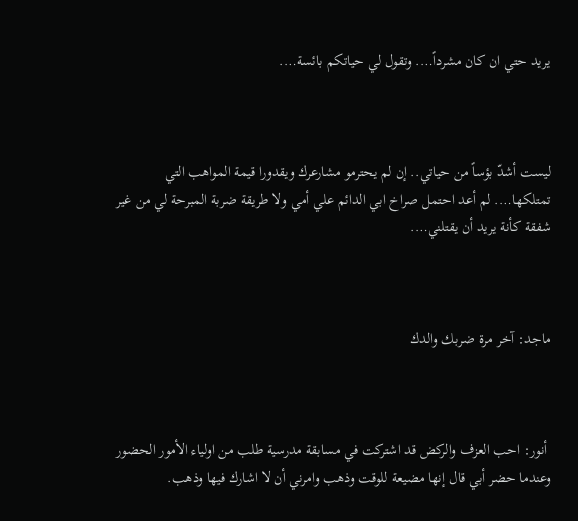يريد حتي ان كان مشرداً…. وتقول لي حياتكم بائسة….



ليست أشدّ بؤساً من حياتي.. إن لم يحترمو مشارعرك ويقدورا قيمة المواهب التي تمتلكها…. لم أعد احتمل صراخ ابي الدائم علي أمي ولا طريقة ضربة المبرحة لي من غير شفقة كأنة يريد أن يقتلني….



ماجد: آخر مرة ضربك والدك



 أنور: احب العزف والركض قد اشتركت في مسابقة مدرسية طلب من اولياء الأمور الحضور وعندما حضر أبي قال إنها مضيعة للوقت وذهب وامرني أن لا اشارك فيها وذهب.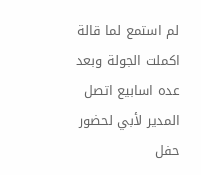لم استمع لما قالة اكملت الجولة وبعد عده اسابيع اتصل المدير لأبي لحضور حفل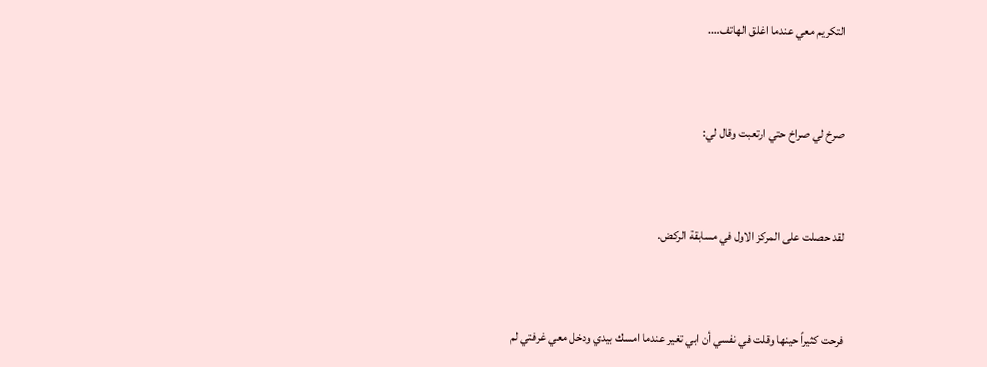التكريم معي عندما اغلق الهاتف….



صرخ لي صراخ حتي ارتعبت وقال لي:



لقد حصلت على المركز الاول في مسابقة الركض.



فرحت كثيراً حينها وقلت في نفسي أن ابي تغير عندما امسك بيدي ودخل معي غرفتي لم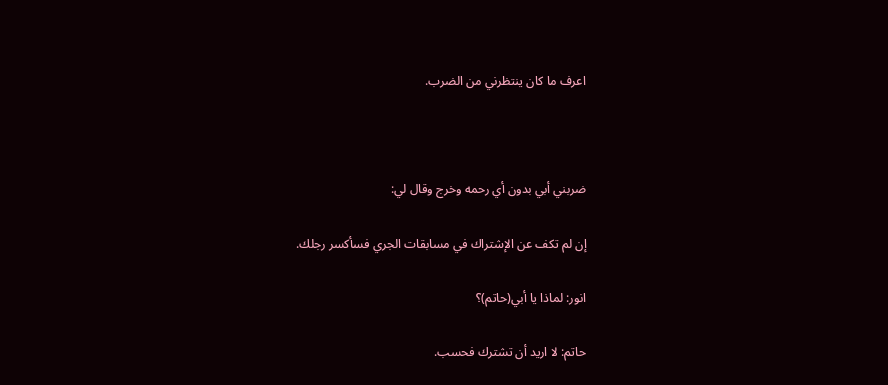اعرف ما كان ينتظرني من الضرب.



ضربني أبي بدون أي رحمه وخرج وقال لي:

إن لم تكف عن الإشتراك في مسابقات الجري فسأكسر رجلك.

انور: لماذا يا أبي(حاتم)؟

حاتم: لا اريد أن تشترك فحسب.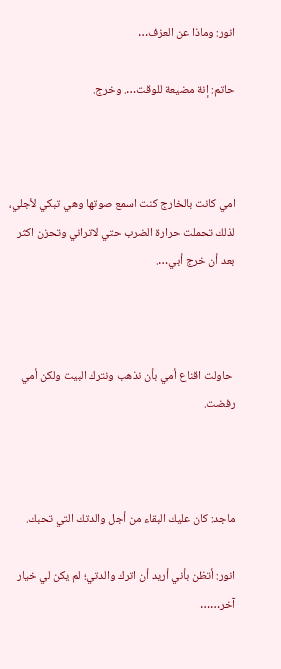انور: وماذا عن العزف…

حاتم: إنة مضيعة للوقت…. وخرج.



امي كانت بالخارج كنت اسمع صوتها وهي تبكي لأجلي، لذلك تحملت حرارة الضرب حتي لاتراني وتحزن اكثر بعد أن خرج أبي….



 حاولت اقناع أمي بأن نذهب ونترك البيت ولكن أمي رفضت.



ماجد: كان عليك البقاء من أجل والدتك التي تحبك.

انور: أتظن بأني أريد أن اترك والدتي؛ لم يكن لي خيار آخر……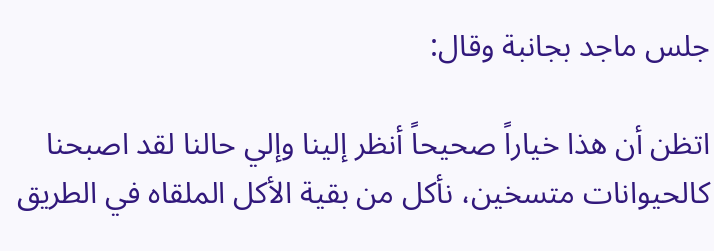جلس ماجد بجانبة وقال:

اتظن أن هذا خياراً صحيحاً أنظر إلينا وإلي حالنا لقد اصبحنا كالحيوانات متسخين، نأكل من بقية الأكل الملقاه في الطريق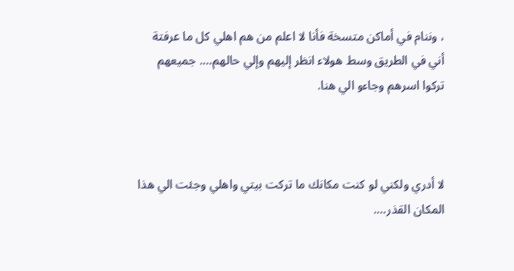، وننام في أماكن متسخة فأنا لا اعلم من هم اهلي كل ما عرفتة أني في الطريق وسط هولاء انظر إليهم وإلي حالهم…. جميعهم تركوا اسرهم وجاءو الي هنا.



لا أدري ولكني لو كنت مكانك ما تركت بيتي واهلي وجئت الي هذا المكان القذر….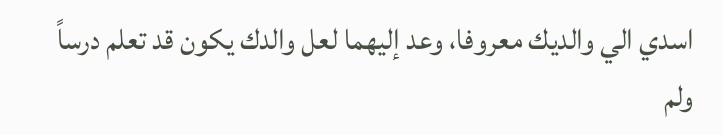اسدي الي والديك معروفا، وعد إليهما لعل والدك يكون قد تعلم درساً ولم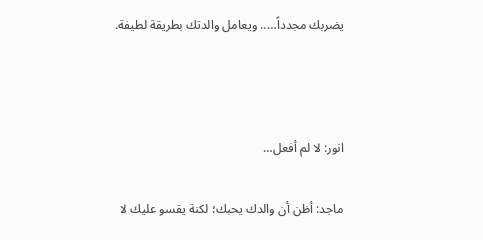يضربك مجدداً….. ويعامل والدتك بطريقة لطيفة.



انور: لا لم أفعل…

ماجد: أظن أن والدك يحبك؛ لكنة يقسو عليك لا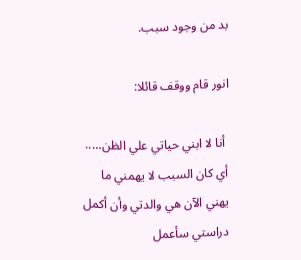بد من وجود سبب.

انور قام ووقف قائلا:

 أنا لا ابني حياتي علي الظن….. أي كان السبب لا يهمني ما يهني الآن هي والدتي وأن أكمل دراستي سأعمل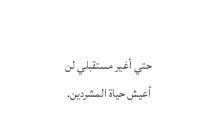حتي أغير مستقبلي لن أعيش حياة المشردين.